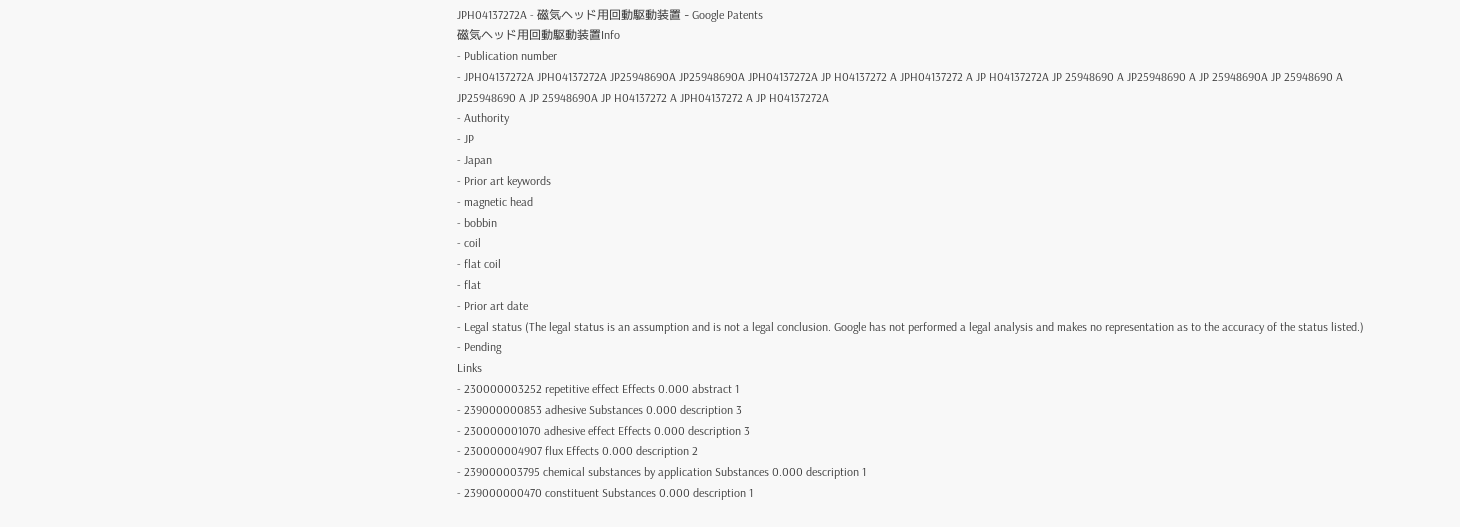JPH04137272A - 磁気ヘッド用回動駆動装置 - Google Patents
磁気ヘッド用回動駆動装置Info
- Publication number
- JPH04137272A JPH04137272A JP25948690A JP25948690A JPH04137272A JP H04137272 A JPH04137272 A JP H04137272A JP 25948690 A JP25948690 A JP 25948690A JP 25948690 A JP25948690 A JP 25948690A JP H04137272 A JPH04137272 A JP H04137272A
- Authority
- JP
- Japan
- Prior art keywords
- magnetic head
- bobbin
- coil
- flat coil
- flat
- Prior art date
- Legal status (The legal status is an assumption and is not a legal conclusion. Google has not performed a legal analysis and makes no representation as to the accuracy of the status listed.)
- Pending
Links
- 230000003252 repetitive effect Effects 0.000 abstract 1
- 239000000853 adhesive Substances 0.000 description 3
- 230000001070 adhesive effect Effects 0.000 description 3
- 230000004907 flux Effects 0.000 description 2
- 239000003795 chemical substances by application Substances 0.000 description 1
- 239000000470 constituent Substances 0.000 description 1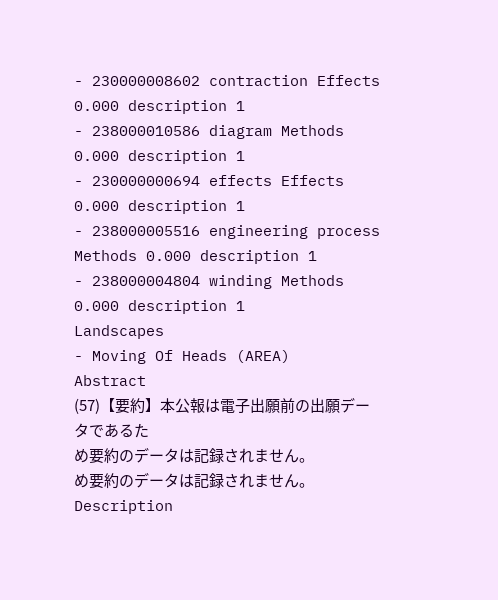- 230000008602 contraction Effects 0.000 description 1
- 238000010586 diagram Methods 0.000 description 1
- 230000000694 effects Effects 0.000 description 1
- 238000005516 engineering process Methods 0.000 description 1
- 238000004804 winding Methods 0.000 description 1
Landscapes
- Moving Of Heads (AREA)
Abstract
(57)【要約】本公報は電子出願前の出願データであるた
め要約のデータは記録されません。
め要約のデータは記録されません。
Description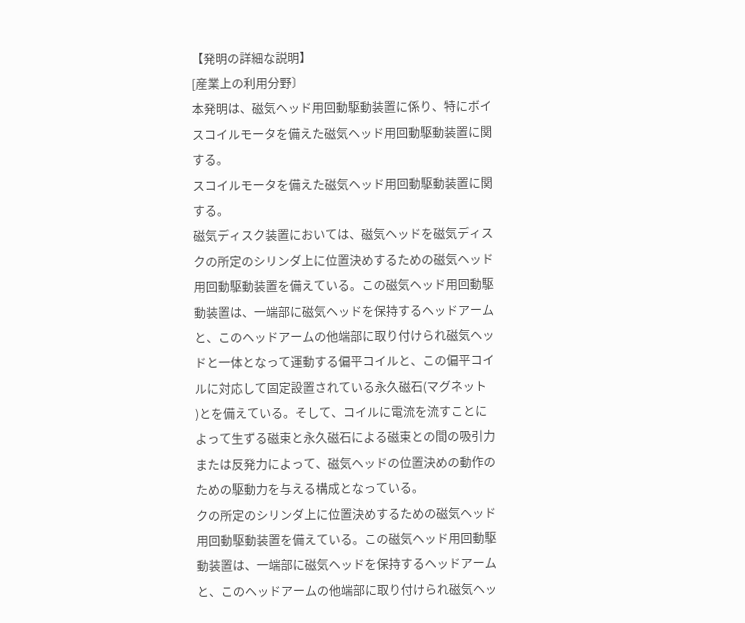【発明の詳細な説明】
[産業上の利用分野〕
本発明は、磁気ヘッド用回動駆動装置に係り、特にボイ
スコイルモータを備えた磁気ヘッド用回動駆動装置に関
する。
スコイルモータを備えた磁気ヘッド用回動駆動装置に関
する。
磁気ディスク装置においては、磁気ヘッドを磁気ディス
クの所定のシリンダ上に位置決めするための磁気ヘッド
用回動駆動装置を備えている。この磁気ヘッド用回動駆
動装置は、一端部に磁気ヘッドを保持するヘッドアーム
と、このヘッドアームの他端部に取り付けられ磁気ヘッ
ドと一体となって運動する偏平コイルと、この偏平コイ
ルに対応して固定設置されている永久磁石(マグネット
)とを備えている。そして、コイルに電流を流すことに
よって生ずる磁束と永久磁石による磁束との間の吸引力
または反発力によって、磁気ヘッドの位置決めの動作の
ための駆動力を与える構成となっている。
クの所定のシリンダ上に位置決めするための磁気ヘッド
用回動駆動装置を備えている。この磁気ヘッド用回動駆
動装置は、一端部に磁気ヘッドを保持するヘッドアーム
と、このヘッドアームの他端部に取り付けられ磁気ヘッ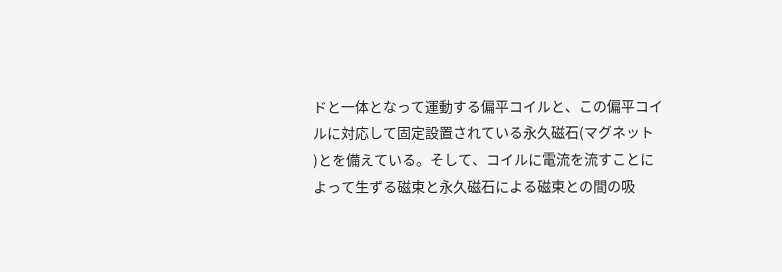ドと一体となって運動する偏平コイルと、この偏平コイ
ルに対応して固定設置されている永久磁石(マグネット
)とを備えている。そして、コイルに電流を流すことに
よって生ずる磁束と永久磁石による磁束との間の吸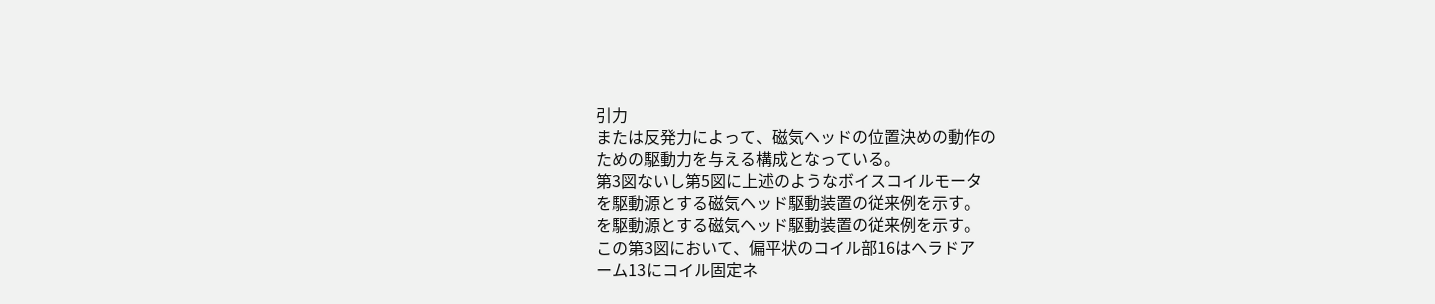引力
または反発力によって、磁気ヘッドの位置決めの動作の
ための駆動力を与える構成となっている。
第3図ないし第5図に上述のようなボイスコイルモータ
を駆動源とする磁気ヘッド駆動装置の従来例を示す。
を駆動源とする磁気ヘッド駆動装置の従来例を示す。
この第3図において、偏平状のコイル部16はへラドア
ーム13にコイル固定ネ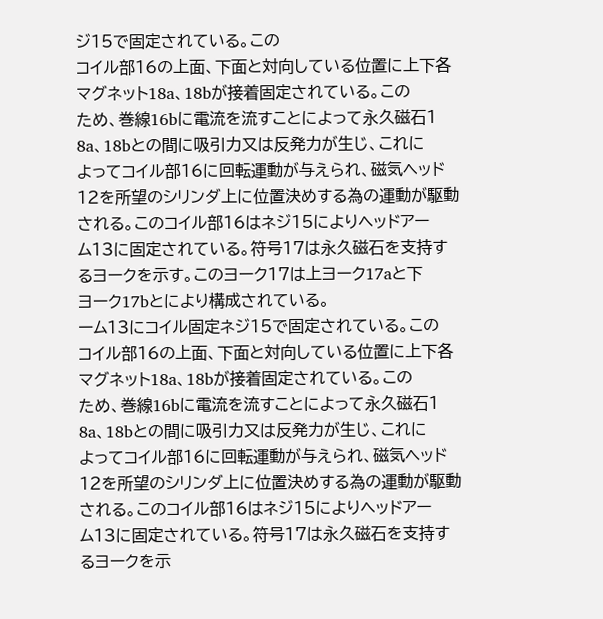ジ15で固定されている。この
コイル部16の上面、下面と対向している位置に上下各
マグネット18a、18bが接着固定されている。この
ため、巻線16bに電流を流すことによって永久磁石1
8a、18bとの間に吸引力又は反発力が生じ、これに
よってコイル部16に回転運動が与えられ、磁気ヘッド
12を所望のシリンダ上に位置決めする為の運動が駆動
される。このコイル部16はネジ15によりヘッドアー
ム13に固定されている。符号17は永久磁石を支持す
るヨークを示す。このヨーク17は上ヨーク17aと下
ヨーク17bとにより構成されている。
ーム13にコイル固定ネジ15で固定されている。この
コイル部16の上面、下面と対向している位置に上下各
マグネット18a、18bが接着固定されている。この
ため、巻線16bに電流を流すことによって永久磁石1
8a、18bとの間に吸引力又は反発力が生じ、これに
よってコイル部16に回転運動が与えられ、磁気ヘッド
12を所望のシリンダ上に位置決めする為の運動が駆動
される。このコイル部16はネジ15によりヘッドアー
ム13に固定されている。符号17は永久磁石を支持す
るヨークを示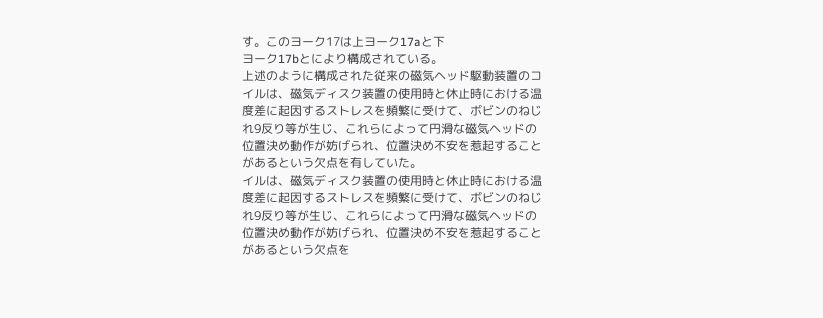す。このヨーク17は上ヨーク17aと下
ヨーク17bとにより構成されている。
上述のように構成された従来の磁気ヘッド駆動装置のコ
イルは、磁気ディスク装置の使用時と休止時における温
度差に起因するストレスを頻繁に受けて、ボビンのねじ
れ9反り等が生じ、これらによって円滑な磁気ヘッドの
位置決め動作が妨げられ、位置決め不安を惹起すること
があるという欠点を有していた。
イルは、磁気ディスク装置の使用時と休止時における温
度差に起因するストレスを頻繁に受けて、ボビンのねじ
れ9反り等が生じ、これらによって円滑な磁気ヘッドの
位置決め動作が妨げられ、位置決め不安を惹起すること
があるという欠点を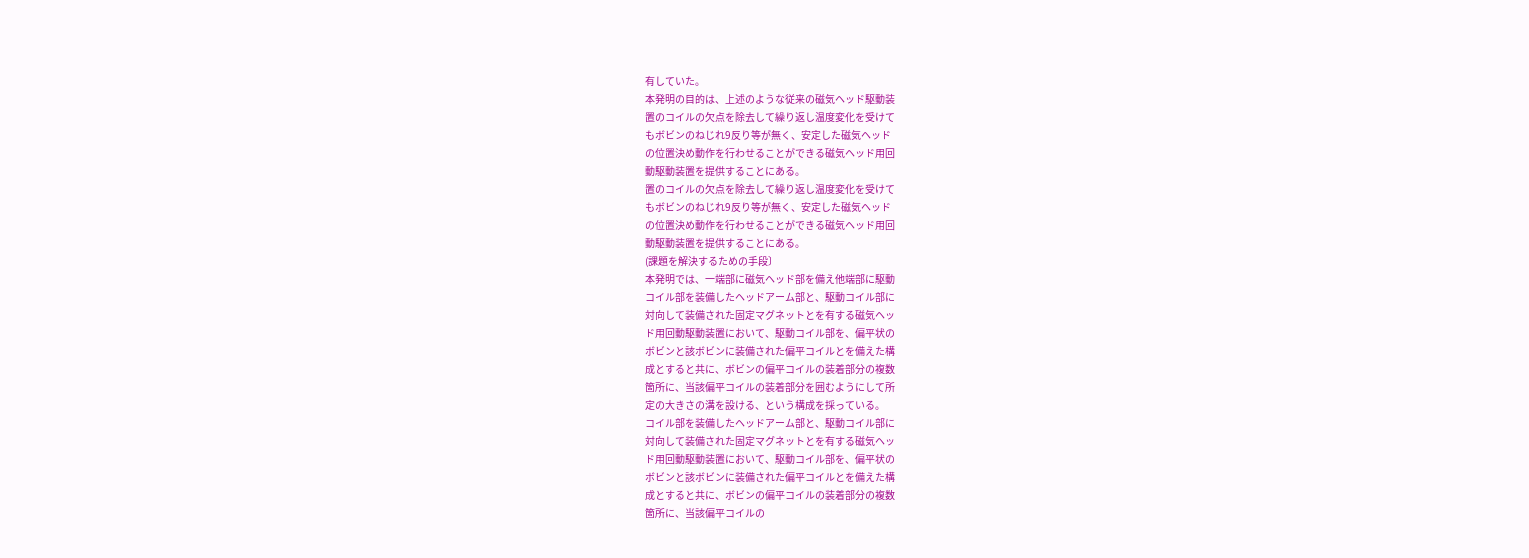有していた。
本発明の目的は、上述のような従来の磁気ヘッド駆動装
置のコイルの欠点を除去して繰り返し温度変化を受けて
もボビンのねじれ9反り等が無く、安定した磁気ヘッド
の位置決め動作を行わせることができる磁気ヘッド用回
動駆動装置を提供することにある。
置のコイルの欠点を除去して繰り返し温度変化を受けて
もボビンのねじれ9反り等が無く、安定した磁気ヘッド
の位置決め動作を行わせることができる磁気ヘッド用回
動駆動装置を提供することにある。
(課題を解決するための手段〕
本発明では、一端部に磁気ヘッド部を備え他端部に駆動
コイル部を装備したヘッドアーム部と、駆動コイル部に
対向して装備された固定マグネットとを有する磁気ヘッ
ド用回動駆動装置において、駆動コイル部を、偏平状の
ボビンと該ボビンに装備された偏平コイルとを備えた構
成とすると共に、ボビンの偏平コイルの装着部分の複数
箇所に、当該偏平コイルの装着部分を囲むようにして所
定の大きさの溝を設ける、という構成を採っている。
コイル部を装備したヘッドアーム部と、駆動コイル部に
対向して装備された固定マグネットとを有する磁気ヘッ
ド用回動駆動装置において、駆動コイル部を、偏平状の
ボビンと該ボビンに装備された偏平コイルとを備えた構
成とすると共に、ボビンの偏平コイルの装着部分の複数
箇所に、当該偏平コイルの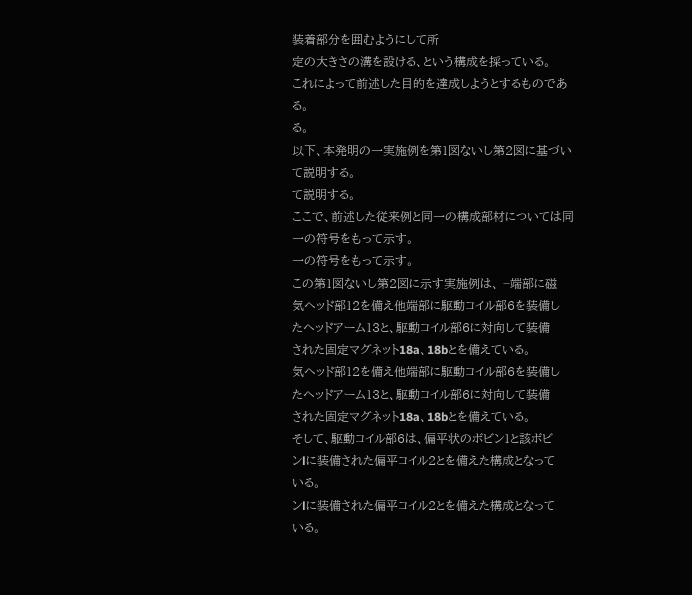装着部分を囲むようにして所
定の大きさの溝を設ける、という構成を採っている。
これによって前述した目的を達成しようとするものであ
る。
る。
以下、本発明の一実施例を第1図ないし第2図に基づい
て説明する。
て説明する。
ここで、前述した従来例と同一の構成部材については同
一の符号をもって示す。
一の符号をもって示す。
この第1図ないし第2図に示す実施例は、 −端部に磁
気ヘッド部12を備え他端部に駆動コイル部6を装備し
たヘッドアーム13と、駆動コイル部6に対向して装備
された固定マグネット18a、18bとを備えている。
気ヘッド部12を備え他端部に駆動コイル部6を装備し
たヘッドアーム13と、駆動コイル部6に対向して装備
された固定マグネット18a、18bとを備えている。
そして、駆動コイル部6は、偏平状のボビン1と該ボビ
ンlに装備された偏平コイル2とを備えた構成となって
いる。
ンlに装備された偏平コイル2とを備えた構成となって
いる。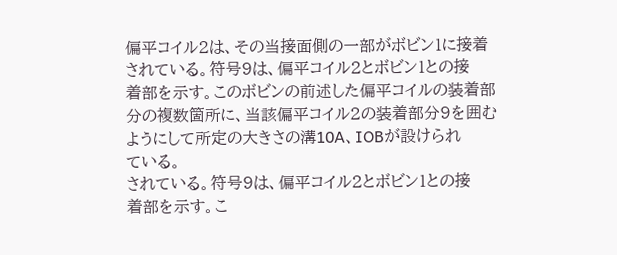偏平コイル2は、その当接面側の一部がボビン1に接着
されている。符号9は、偏平コイル2とボビン1との接
着部を示す。このボビンの前述した偏平コイルの装着部
分の複数箇所に、当該偏平コイル2の装着部分9を囲む
ようにして所定の大きさの溝10A、IOBが設けられ
ている。
されている。符号9は、偏平コイル2とボビン1との接
着部を示す。こ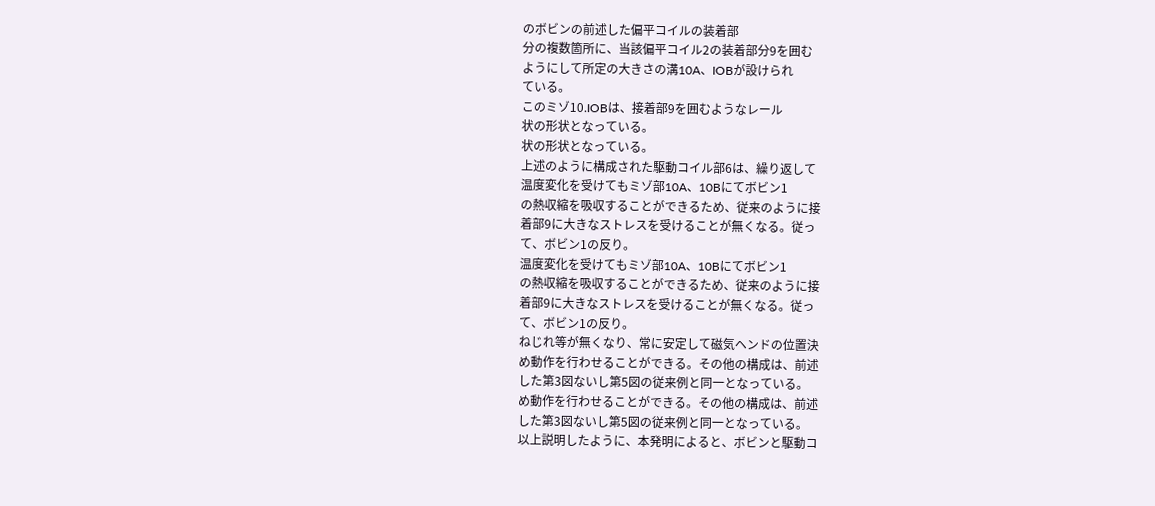のボビンの前述した偏平コイルの装着部
分の複数箇所に、当該偏平コイル2の装着部分9を囲む
ようにして所定の大きさの溝10A、IOBが設けられ
ている。
このミゾ10.IOBは、接着部9を囲むようなレール
状の形状となっている。
状の形状となっている。
上述のように構成された駆動コイル部6は、繰り返して
温度変化を受けてもミゾ部10A、10Bにてボビン1
の熱収縮を吸収することができるため、従来のように接
着部9に大きなストレスを受けることが無くなる。従っ
て、ボビン1の反り。
温度変化を受けてもミゾ部10A、10Bにてボビン1
の熱収縮を吸収することができるため、従来のように接
着部9に大きなストレスを受けることが無くなる。従っ
て、ボビン1の反り。
ねじれ等が無くなり、常に安定して磁気ヘンドの位置決
め動作を行わせることができる。その他の構成は、前述
した第3図ないし第5図の従来例と同一となっている。
め動作を行わせることができる。その他の構成は、前述
した第3図ないし第5図の従来例と同一となっている。
以上説明したように、本発明によると、ボビンと駆動コ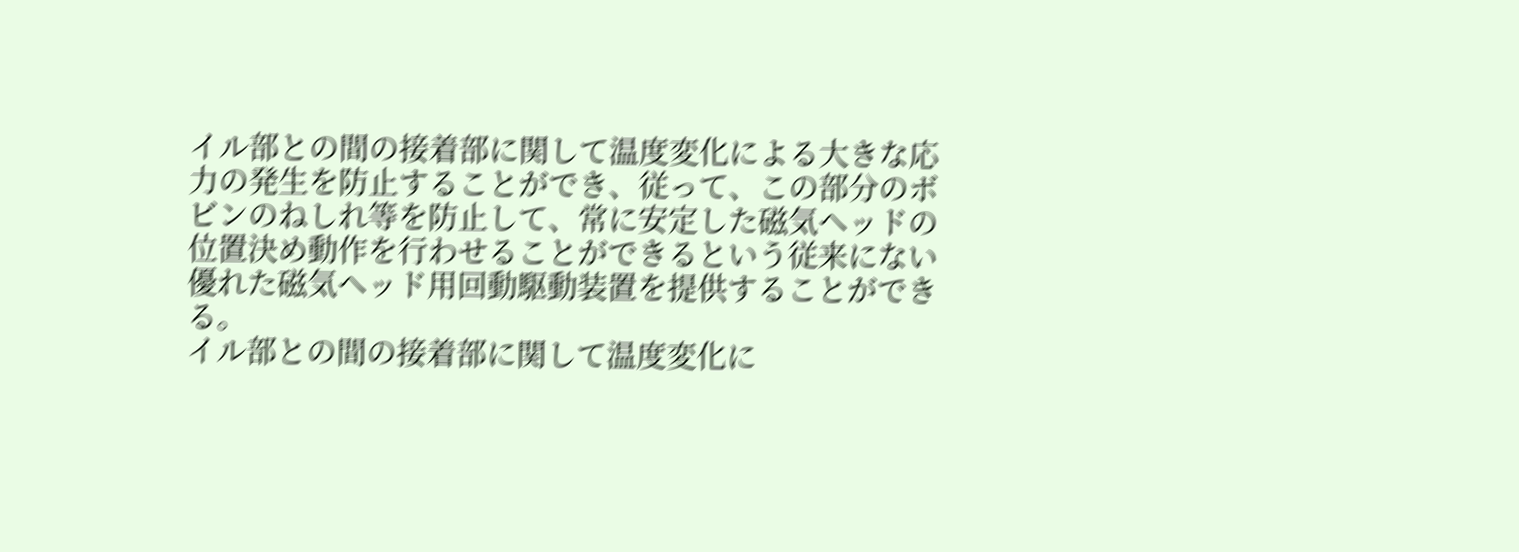イル部との間の接着部に関して温度変化による大きな応
力の発生を防止することができ、従って、この部分のボ
ビンのねしれ等を防止して、常に安定した磁気ヘッドの
位置決め動作を行わせることができるという従来にない
優れた磁気ヘッド用回動駆動装置を提供することができ
る。
イル部との間の接着部に関して温度変化に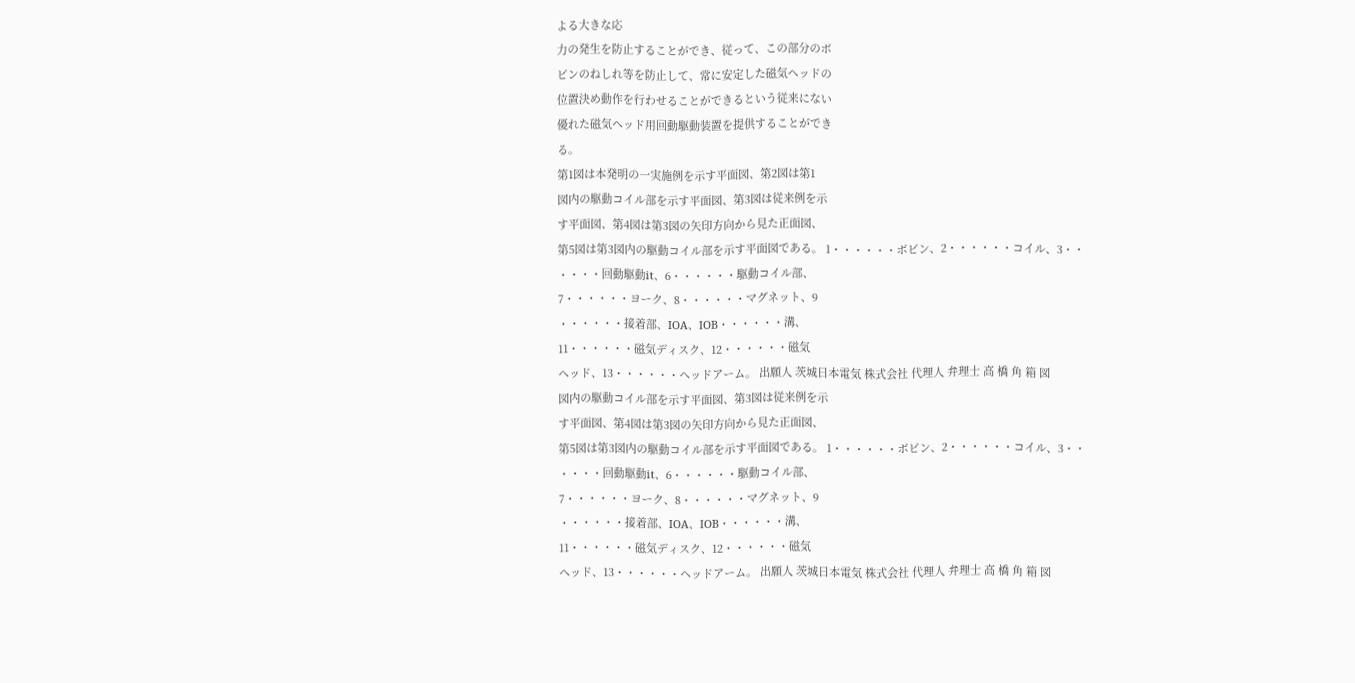よる大きな応
力の発生を防止することができ、従って、この部分のボ
ビンのねしれ等を防止して、常に安定した磁気ヘッドの
位置決め動作を行わせることができるという従来にない
優れた磁気ヘッド用回動駆動装置を提供することができ
る。
第1図は本発明の一実施例を示す平面図、第2図は第1
図内の駆動コイル部を示す平面図、第3図は従来例を示
す平面図、第4図は第3図の矢印方向から見た正面図、
第5図は第3図内の駆動コイル部を示す平面図である。 1・・・・・・ボビン、2・・・・・・コイル、3・・
・・・・回動駆動it、6・・・・・・駆動コイル部、
7・・・・・・ヨーク、8・・・・・・マグネット、9
・・・・・・接着部、IOA、IOB・・・・・・溝、
11・・・・・・磁気ディスク、12・・・・・・磁気
ヘッド、13・・・・・・ヘッドアーム。 出願人 茨城日本電気 株式会社 代理人 弁理士 高 橋 角 箱 図
図内の駆動コイル部を示す平面図、第3図は従来例を示
す平面図、第4図は第3図の矢印方向から見た正面図、
第5図は第3図内の駆動コイル部を示す平面図である。 1・・・・・・ボビン、2・・・・・・コイル、3・・
・・・・回動駆動it、6・・・・・・駆動コイル部、
7・・・・・・ヨーク、8・・・・・・マグネット、9
・・・・・・接着部、IOA、IOB・・・・・・溝、
11・・・・・・磁気ディスク、12・・・・・・磁気
ヘッド、13・・・・・・ヘッドアーム。 出願人 茨城日本電気 株式会社 代理人 弁理士 高 橋 角 箱 図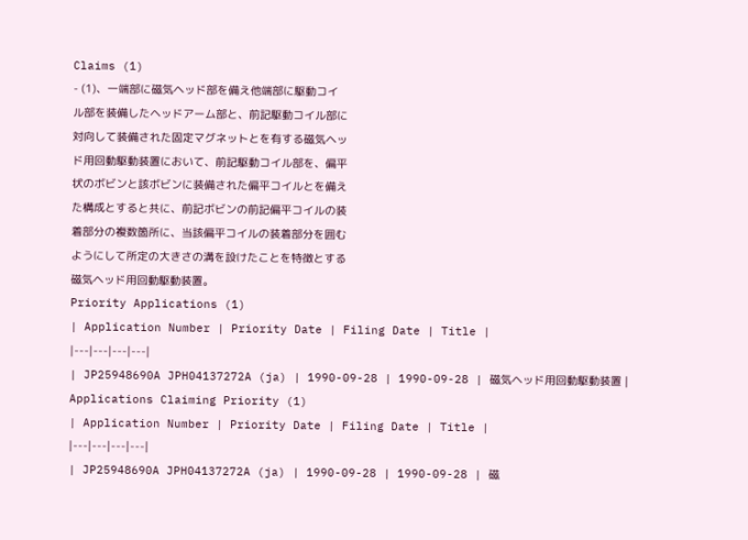Claims (1)
- (1)、一端部に磁気ヘッド部を備え他端部に駆動コイ
ル部を装備したヘッドアーム部と、前記駆動コイル部に
対向して装備された固定マグネットとを有する磁気ヘッ
ド用回動駆動装置において、前記駆動コイル部を、偏平
状のボビンと該ボビンに装備された偏平コイルとを備え
た構成とすると共に、前記ボビンの前記偏平コイルの装
着部分の複数箇所に、当該偏平コイルの装着部分を囲む
ようにして所定の大きさの溝を設けたことを特徴とする
磁気ヘッド用回動駆動装置。
Priority Applications (1)
| Application Number | Priority Date | Filing Date | Title |
|---|---|---|---|
| JP25948690A JPH04137272A (ja) | 1990-09-28 | 1990-09-28 | 磁気ヘッド用回動駆動装置 |
Applications Claiming Priority (1)
| Application Number | Priority Date | Filing Date | Title |
|---|---|---|---|
| JP25948690A JPH04137272A (ja) | 1990-09-28 | 1990-09-28 | 磁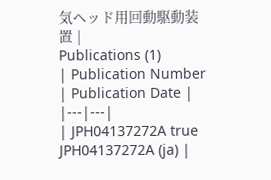気ヘッド用回動駆動装置 |
Publications (1)
| Publication Number | Publication Date |
|---|---|
| JPH04137272A true JPH04137272A (ja) |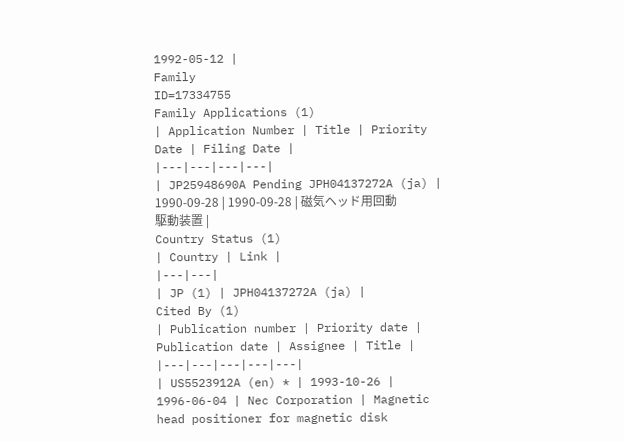1992-05-12 |
Family
ID=17334755
Family Applications (1)
| Application Number | Title | Priority Date | Filing Date |
|---|---|---|---|
| JP25948690A Pending JPH04137272A (ja) | 1990-09-28 | 1990-09-28 | 磁気ヘッド用回動駆動装置 |
Country Status (1)
| Country | Link |
|---|---|
| JP (1) | JPH04137272A (ja) |
Cited By (1)
| Publication number | Priority date | Publication date | Assignee | Title |
|---|---|---|---|---|
| US5523912A (en) * | 1993-10-26 | 1996-06-04 | Nec Corporation | Magnetic head positioner for magnetic disk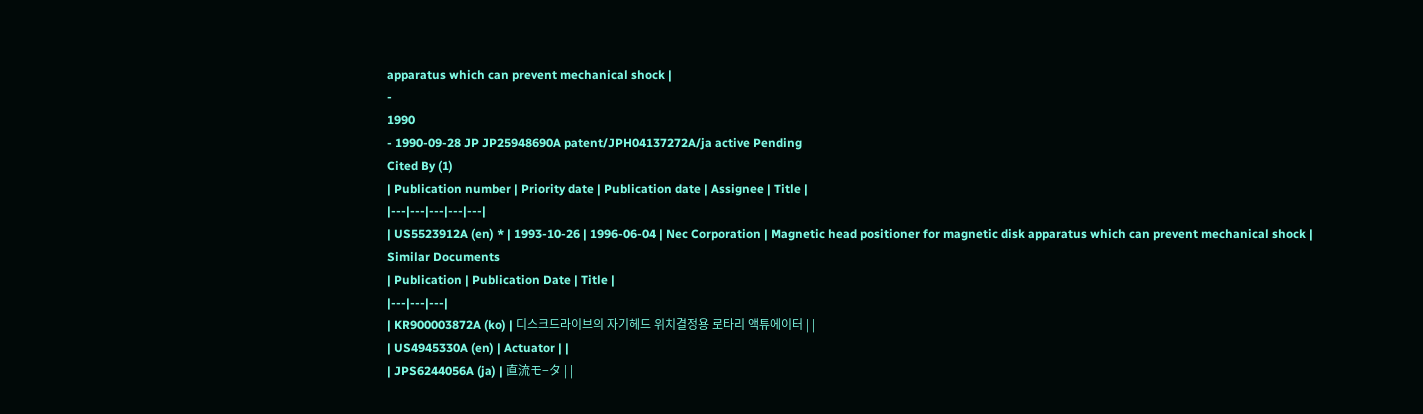apparatus which can prevent mechanical shock |
-
1990
- 1990-09-28 JP JP25948690A patent/JPH04137272A/ja active Pending
Cited By (1)
| Publication number | Priority date | Publication date | Assignee | Title |
|---|---|---|---|---|
| US5523912A (en) * | 1993-10-26 | 1996-06-04 | Nec Corporation | Magnetic head positioner for magnetic disk apparatus which can prevent mechanical shock |
Similar Documents
| Publication | Publication Date | Title |
|---|---|---|
| KR900003872A (ko) | 디스크드라이브의 자기헤드 위치결정용 로타리 액튜에이터 | |
| US4945330A (en) | Actuator | |
| JPS6244056A (ja) | 直流モ−タ | |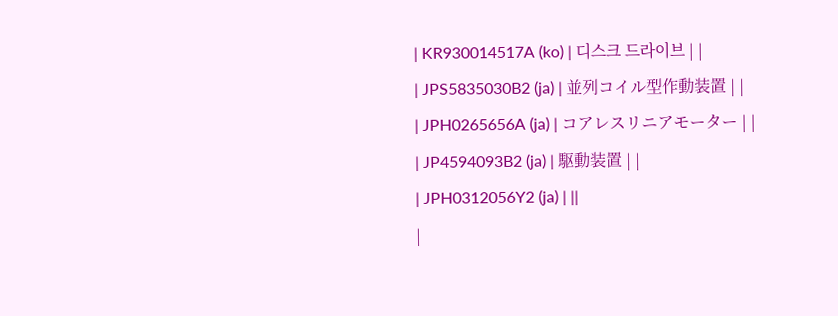| KR930014517A (ko) | 디스크 드라이브 | |
| JPS5835030B2 (ja) | 並列コイル型作動装置 | |
| JPH0265656A (ja) | コアレスリニアモーター | |
| JP4594093B2 (ja) | 駆動装置 | |
| JPH0312056Y2 (ja) | ||
|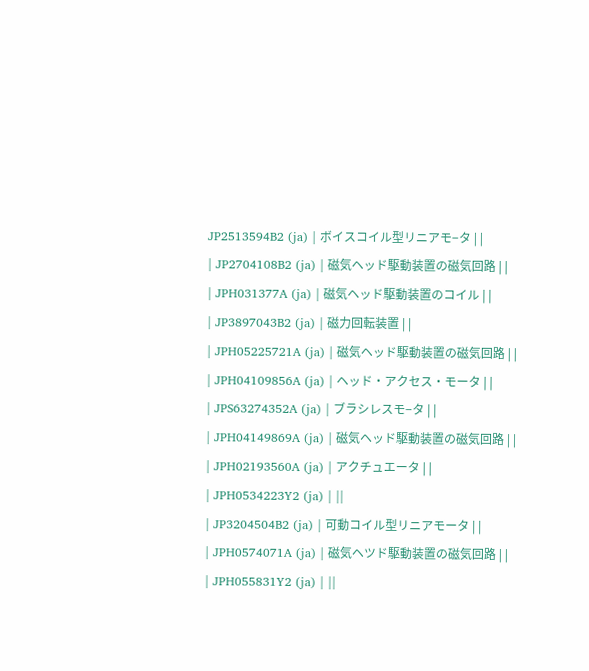JP2513594B2 (ja) | ボイスコイル型リニアモ−タ | |
| JP2704108B2 (ja) | 磁気ヘッド駆動装置の磁気回路 | |
| JPH031377A (ja) | 磁気ヘッド駆動装置のコイル | |
| JP3897043B2 (ja) | 磁力回転装置 | |
| JPH05225721A (ja) | 磁気ヘッド駆動装置の磁気回路 | |
| JPH04109856A (ja) | ヘッド・アクセス・モータ | |
| JPS63274352A (ja) | ブラシレスモ−タ | |
| JPH04149869A (ja) | 磁気ヘッド駆動装置の磁気回路 | |
| JPH02193560A (ja) | アクチュエータ | |
| JPH0534223Y2 (ja) | ||
| JP3204504B2 (ja) | 可動コイル型リニアモータ | |
| JPH0574071A (ja) | 磁気ヘツド駆動装置の磁気回路 | |
| JPH055831Y2 (ja) | ||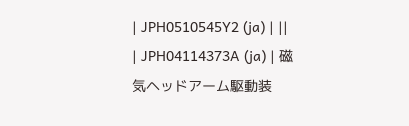| JPH0510545Y2 (ja) | ||
| JPH04114373A (ja) | 磁気ヘッドアーム駆動装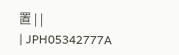置 | |
| JPH05342777A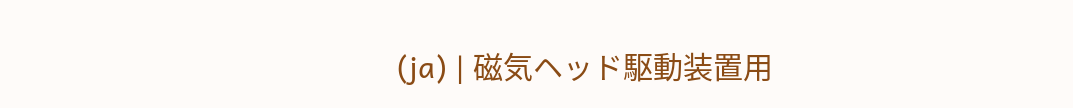(ja) | 磁気ヘッド駆動装置用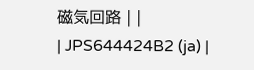磁気回路 | |
| JPS644424B2 (ja) |